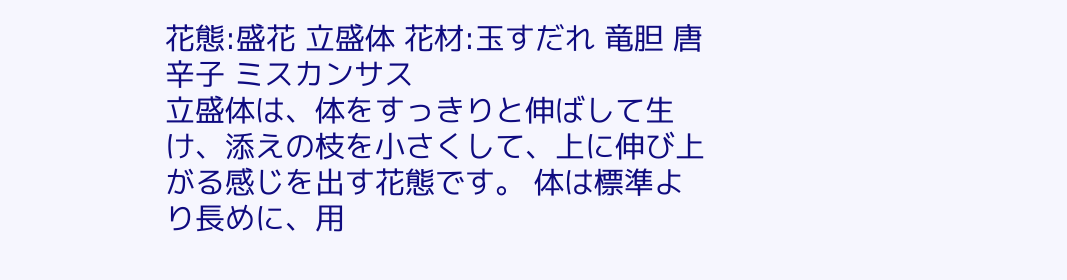花態:盛花 立盛体 花材:玉すだれ 竜胆 唐辛子 ミスカンサス
立盛体は、体をすっきりと伸ばして生け、添えの枝を小さくして、上に伸び上がる感じを出す花態です。 体は標準より長めに、用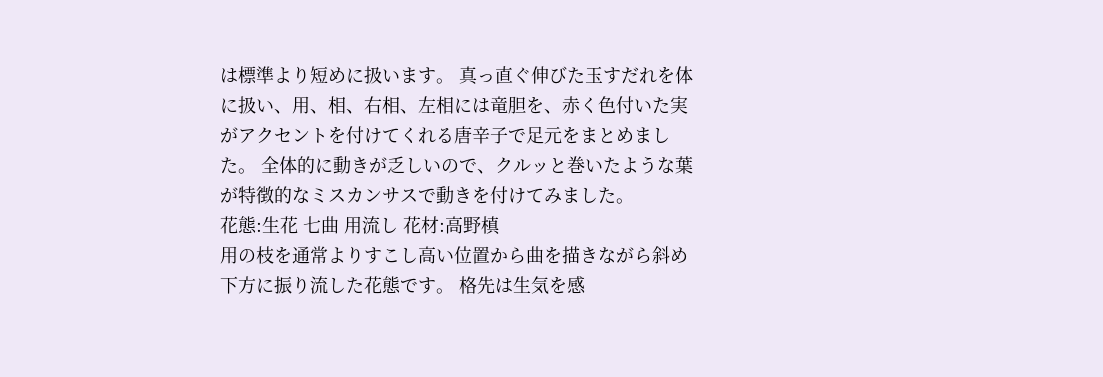は標準より短めに扱います。 真っ直ぐ伸びた玉すだれを体に扱い、用、相、右相、左相には竜胆を、赤く色付いた実がアクセントを付けてくれる唐辛子で足元をまとめました。 全体的に動きが乏しいので、クルッと巻いたような葉が特徴的なミスカンサスで動きを付けてみました。
花態:生花 七曲 用流し 花材:高野槙
用の枝を通常よりすこし高い位置から曲を描きながら斜め下方に振り流した花態です。 格先は生気を感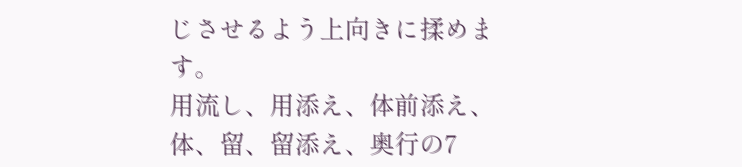じさせるよう上向きに揉めます。
用流し、用添え、体前添え、体、留、留添え、奥行の7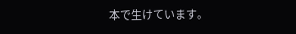本で生けています。